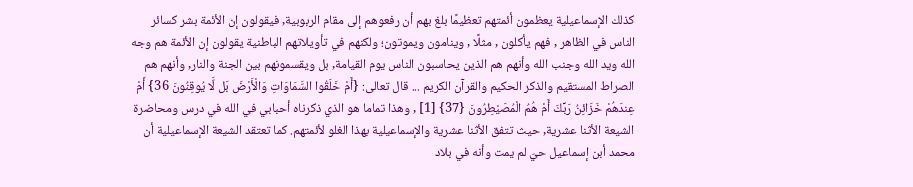كذلك الإسماعيلية يعظمون أئمتهم تعظيمًا بلغ بهم أن رفعوهم إلى مقام الربوبية, فيقولون إن الأئمة بشر كسائر الناس في الظاهر , فهم يأكلون , مثلًا , وينامون ويموتون؛ ولكنهم في تأويلاتهم الباطنية يقولون إن الأئمة هم وجه الله ويد الله وجنب الله وأنهم هم الذين يحاسبون الناس يوم القيامة, بل ويقسمونهم بين الجنة والنار, وأنهم هم الصراط المستقيم والذكر الحكيم والقرآن الكريم ... قال تعالى: {أَمْ خَلَقُوا السَّمَاوَاتِ وَالْأَرْضَ بَل لَّا يُوقِنُونَ 36} أَمْ عِندَهُمْ خَزَائِنُ رَبِّكَ أَمْ هُمُ الْمُصَيْطِرُونَ {37} [1] , وهذا تماما هو الذي ذكرناه أحبابي في الله في درس ومحاضرة الشيعة الأثنا عشرية, حيث تتفق الأثنا عشرية والإسماعيلية بهذا الغلو لأئمتهم. كما تعتقد الشيعة الإسماعيلية أن محمد أبن إسماعيل حيّ لم يمت وأنه في بلاد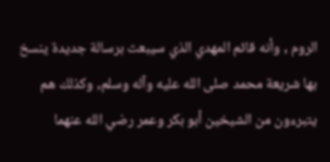الروم , وأنه قائم المهدي الذي سيبعث برسالة جديدة ينسخ بها شريعة محمد صلى الله عليه وآله وسلم, وكذلك هم يتبرءون من الشيخين أبو بكر وعمر رضي الله عنهما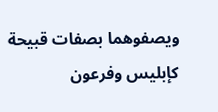ويصفوهما بصفات قبيحة كإبليس وفرعون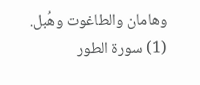وهامان والطاغوت وهُبل.
(1) سورة الطور